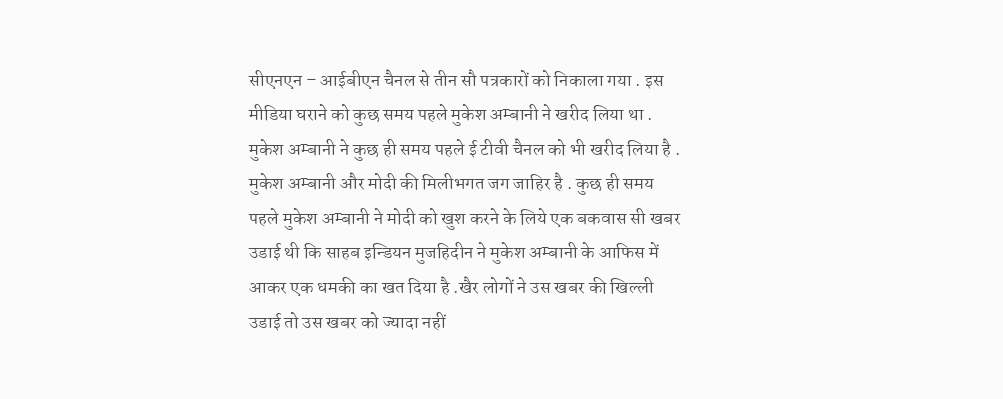सीएनएन – आईबीएन चैनल से तीन सौ पत्रकारों को निकाला गया . इस मीडिया घराने को कुछ समय पहले मुकेश अम्बानी ने खरीद लिया था . मुकेश अम्बानी ने कुछ ही समय पहले ई टीवी चैनल को भी खरीद लिया है .
मुकेश अम्बानी और मोदी की मिलीभगत जग जाहिर है . कुछ ही समय पहले मुकेश अम्बानी ने मोदी को खुश करने के लिये एक बकवास सी खबर उडाई थी कि साहब इन्डियन मुजहिदीन ने मुकेश अम्बानी के आफिस में आकर एक धमकी का खत दिया है .खैर लोगों ने उस खबर की खिल्ली उडाई तो उस खबर को ज्यादा नहीं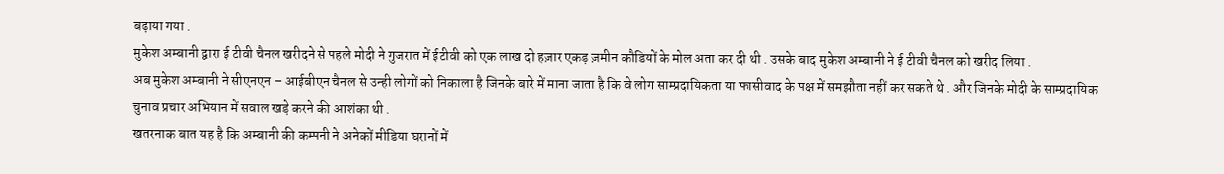बढ़ाया गया .
मुकेश अम्बानी द्वारा ई टीवी चैनल खरीदने से पहले मोदी ने गुजरात में ईटीवी को एक लाख दो हज़ार एकड़ ज़मीन कौडियों के मोल अता कर दी थी . उसके बाद मुकेश अम्बानी ने ई टीवी चैनल को खरीद लिया .
अब मुकेश अम्बानी ने सीएनएन – आईबीएन चैनल से उन्ही लोगों को निकाला है जिनके बारे में माना जाता है कि वे लोग साम्प्रदायिकता या फासीवाद के पक्ष में समझौता नहीं कर सकते थे . और जिनके मोदी के साम्प्रदायिक चुनाव प्रचार अभियान में सवाल खड़े करने की आशंका थी .
खतरनाक बात यह है कि अम्बानी की कम्पनी ने अनेकों मीडिया घरानों में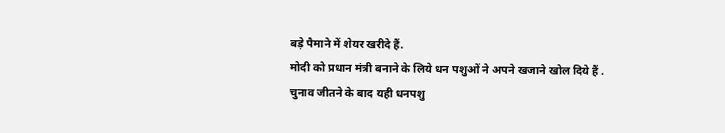बड़े पैमाने में शेयर खरीदे हैं.
मोदी को प्रधान मंत्री बनाने के लिये धन पशुओं ने अपने खजाने खोल दिये हैं .
चुनाव जीतने के बाद यही धनपशु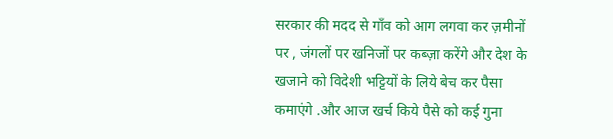सरकार की मदद से गाँव को आग लगवा कर ज़मीनों पर , जंगलों पर खनिजों पर कब्ज़ा करेंगे और देश के खजाने को विदेशी भट्टियों के लिये बेच कर पैसा कमाएंगे .और आज खर्च किये पैसे को कई गुना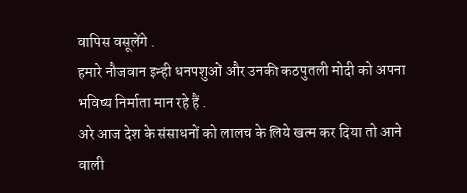वापिस वसूलेंगे .
हमारे नौजवान इन्ही धनपशुओं और उनकी कठपुतली मोदी को अपना भविष्य निर्माता मान रहे हैं .
अरे आज देश के संसाधनों को लालच के लिये खत्म कर दिया तो आने वाली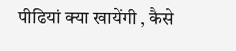पीढियां क्या खायेंगी , कैसे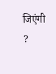जिएंगी ?